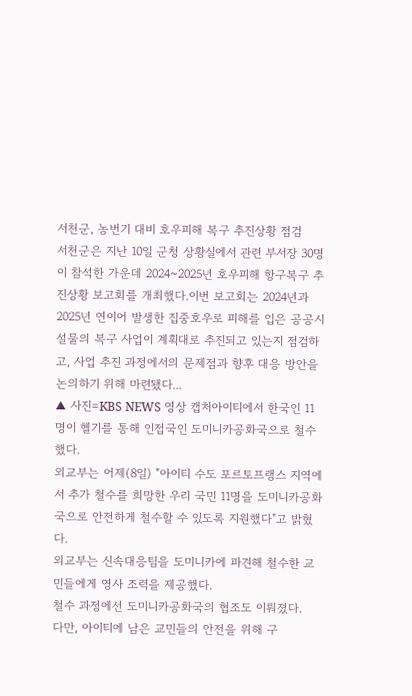서천군, 농번기 대비 호우피해 복구 추진상황 점검
서천군은 지난 10일 군청 상황실에서 관련 부서장 30명이 참석한 가운데 2024~2025년 호우피해 항구복구 추진상황 보고회를 개최했다.이번 보고회는 2024년과 2025년 연이어 발생한 집중호우로 피해를 입은 공공시설물의 복구 사업이 계획대로 추진되고 있는지 점검하고, 사업 추진 과정에서의 문제점과 향후 대응 방안을 논의하기 위해 마련됐다...
▲ 사진=KBS NEWS 영상 캡처아이티에서 한국인 11명이 헬기를 통해 인접국인 도미니카공화국으로 철수했다.
외교부는 어제(8일) "아이티 수도 포르토프랭스 지역에서 추가 철수를 희망한 우리 국민 11명을 도미니카공화국으로 안전하게 철수할 수 있도록 지원했다"고 밝혔다.
외교부는 신속대응팀을 도미니카에 파견해 철수한 교민들에게 영사 조력을 제공했다.
철수 과정에선 도미니카공화국의 협조도 이뤄졌다.
다만, 아이티에 남은 교민들의 안전을 위해 구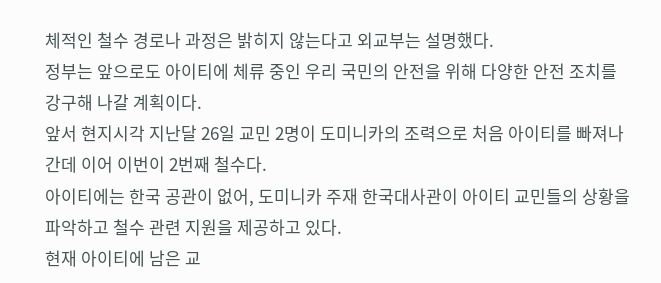체적인 철수 경로나 과정은 밝히지 않는다고 외교부는 설명했다.
정부는 앞으로도 아이티에 체류 중인 우리 국민의 안전을 위해 다양한 안전 조치를 강구해 나갈 계획이다.
앞서 현지시각 지난달 26일 교민 2명이 도미니카의 조력으로 처음 아이티를 빠져나간데 이어 이번이 2번째 철수다.
아이티에는 한국 공관이 없어, 도미니카 주재 한국대사관이 아이티 교민들의 상황을 파악하고 철수 관련 지원을 제공하고 있다.
현재 아이티에 남은 교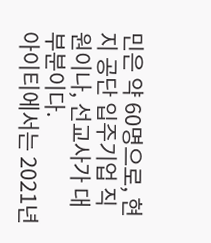민은 약 60명으로, 현지 공단 입주기업 직원이나, 선교사가 대부분이다.
아이티에서는 2021년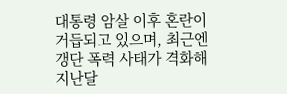대통령 암살 이후 혼란이 거듭되고 있으며, 최근엔 갱단 폭력 사태가 격화해 지난달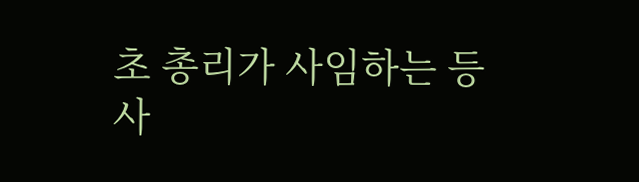초 총리가 사임하는 등 사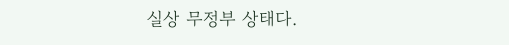실상 무정부 상태다.